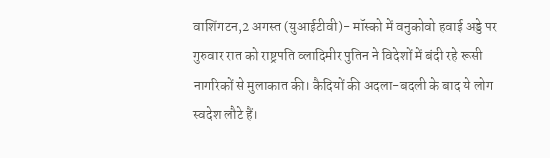वाशिंगटन,2 अगस्त (युआईटीवी)- मॉस्को में वनुकोवो हवाई अड्डे पर गुरुवार रात को राष्ट्रपति व्लादिमीर पुतिन ने विदेशों में बंदी रहे रूसी नागरिकों से मुलाकात की। कैदियों की अदला-बदली के बाद ये लोग स्वदेश लौटे हैं।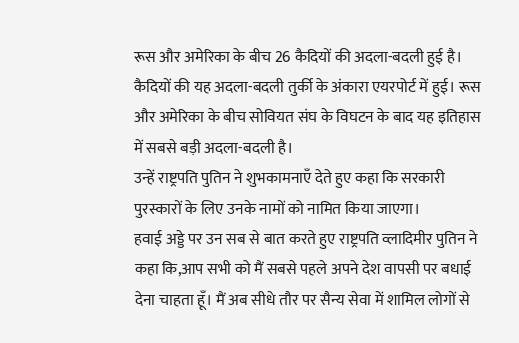रूस और अमेरिका के बीच 26 कैदियों की अदला-बदली हुई है। कैदियों की यह अदला-बदली तुर्की के अंकारा एयरपोर्ट में हुई। रूस और अमेरिका के बीच सोवियत संघ के विघटन के बाद यह इतिहास में सबसे बड़ी अदला-बदली है।
उन्हें राष्ट्रपति पुतिन ने शुभकामनाएँ देते हुए कहा कि सरकारी पुरस्कारों के लिए उनके नामों को नामित किया जाएगा।
हवाई अड्डे पर उन सब से बात करते हुए राष्ट्रपति व्लादिमीर पुतिन ने कहा कि,आप सभी को मैं सबसे पहले अपने देश वापसी पर बधाई देना चाहता हूँ। मैं अब सीधे तौर पर सैन्य सेवा में शामिल लोगों से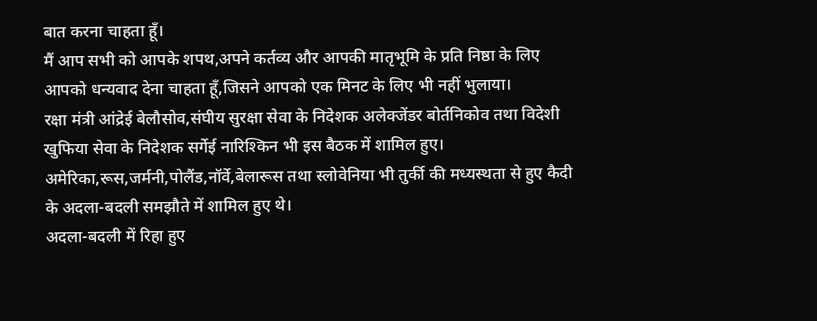बात करना चाहता हूँ।
मैं आप सभी को आपके शपथ,अपने कर्तव्य और आपकी मातृभूमि के प्रति निष्ठा के लिए आपको धन्यवाद देना चाहता हूँ,जिसने आपको एक मिनट के लिए भी नहीं भुलाया।
रक्षा मंत्री आंद्रेई बेलौसोव,संघीय सुरक्षा सेवा के निदेशक अलेक्जेंडर बोर्तनिकोव तथा विदेशी खुफिया सेवा के निदेशक सर्गेई नारिश्किन भी इस बैठक में शामिल हुए।
अमेरिका,रूस,जर्मनी,पोलैंड,नॉर्वे,बेलारूस तथा स्लोवेनिया भी तुर्की की मध्यस्थता से हुए कैदी के अदला-बदली समझौते में शामिल हुए थे।
अदला-बदली में रिहा हुए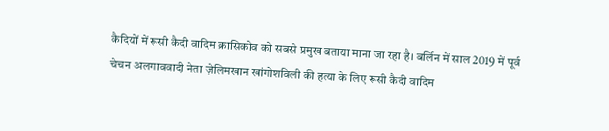कैदियों में रूसी कैदी वादिम क्रासिकोव को सबसे प्रमुख बताया माना जा रहा है। बर्लिन में साल 2019 में पूर्व चेचन अलगाववादी नेता ज़ेलिमखान खांगोशविली की हत्या के लिए रूसी कैदी वादिम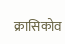क्रासिकोव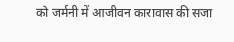को जर्मनी में आजीवन कारावास की सजा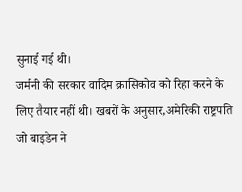सुनाई गई थी।
जर्मनी की सरकार वादिम क्रासिकोव को रिहा करने के लिए तैयार नहीं थी। खबरों के अनुसार,अमेरिकी राष्ट्रपति जो बाइडेन ने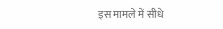इस मामले में सीधे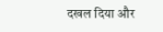दखल दिया और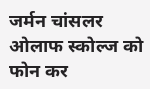जर्मन चांसलर ओलाफ स्कोल्ज को फोन कर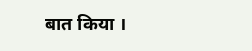बात किया ।